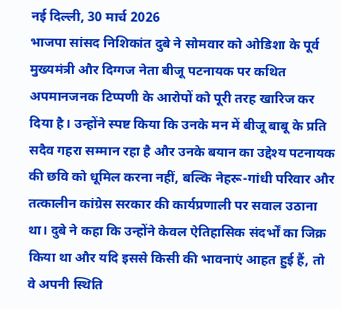नई दिल्ली, 30 मार्च 2026
भाजपा सांसद निशिकांत दुबे ने सोमवार को ओडिशा के पूर्व मुख्यमंत्री और दिग्गज नेता बीजू पटनायक पर कथित अपमानजनक टिप्पणी के आरोपों को पूरी तरह खारिज कर दिया है। उन्होंने स्पष्ट किया कि उनके मन में बीजू बाबू के प्रति सदैव गहरा सम्मान रहा है और उनके बयान का उद्देश्य पटनायक की छवि को धूमिल करना नहीं, बल्कि नेहरू-गांधी परिवार और तत्कालीन कांग्रेस सरकार की कार्यप्रणाली पर सवाल उठाना था। दुबे ने कहा कि उन्होंने केवल ऐतिहासिक संदर्भों का जिक्र किया था और यदि इससे किसी की भावनाएं आहत हुई हैं, तो वे अपनी स्थिति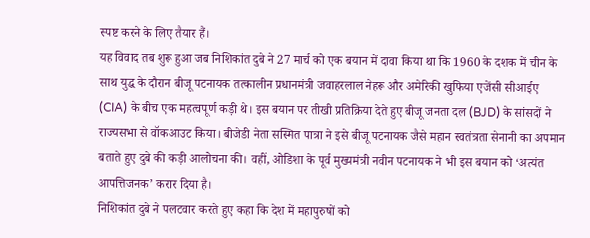स्पष्ट करने के लिए तैयार हैं।
यह विवाद तब शुरू हुआ जब निशिकांत दुबे ने 27 मार्च को एक बयान में दावा किया था कि 1960 के दशक में चीन के साथ युद्ध के दौरान बीजू पटनायक तत्कालीन प्रधानमंत्री जवाहरलाल नेहरू और अमेरिकी खुफिया एजेंसी सीआईए (CIA) के बीच एक महत्वपूर्ण कड़ी थे। इस बयान पर तीखी प्रतिक्रिया देते हुए बीजू जनता दल (BJD) के सांसदों ने राज्यसभा से वॉकआउट किया। बीजेडी नेता सस्मित पात्रा ने इसे बीजू पटनायक जैसे महान स्वतंत्रता सेनानी का अपमान बताते हुए दुबे की कड़ी आलोचना की। वहीं, ओडिशा के पूर्व मुख्यमंत्री नवीन पटनायक ने भी इस बयान को ‘अत्यंत आपत्तिजनक’ करार दिया है।
निशिकांत दुबे ने पलटवार करते हुए कहा कि देश में महापुरुषों को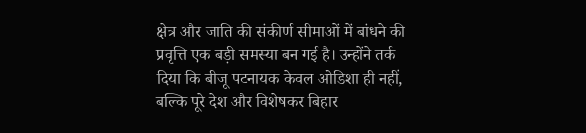क्षेत्र और जाति की संकीर्ण सीमाओं में बांधने की प्रवृत्ति एक बड़ी समस्या बन गई है। उन्होंने तर्क दिया कि बीजू पटनायक केवल ओडिशा ही नहीं, बल्कि पूरे देश और विशेषकर बिहार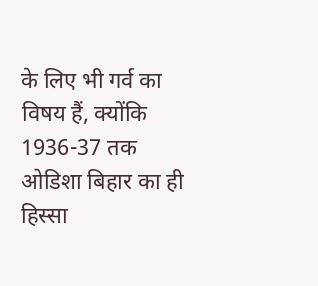के लिए भी गर्व का विषय हैं, क्योंकि 1936-37 तक ओडिशा बिहार का ही हिस्सा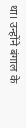था। उन्होंने बंगाल के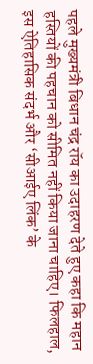पहले मुख्यमंत्री बिधान चंद्र रॉय का उदाहरण देते हुए कहा कि महान हस्तियों की पहचान को सीमित नहीं किया जाना चाहिए। फिलहाल, इस ऐतिहासिक संदर्भ और ‘सीआईए लिंक’ के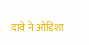दावे ने ओडिशा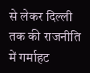से लेकर दिल्ली तक की राजनीति में गर्माहट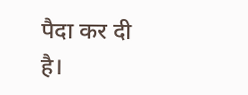पैदा कर दी है।